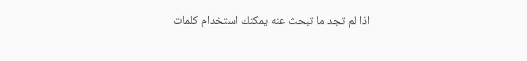اذا لم تجد ما تبحث عنه يمكنك استخدام كلمات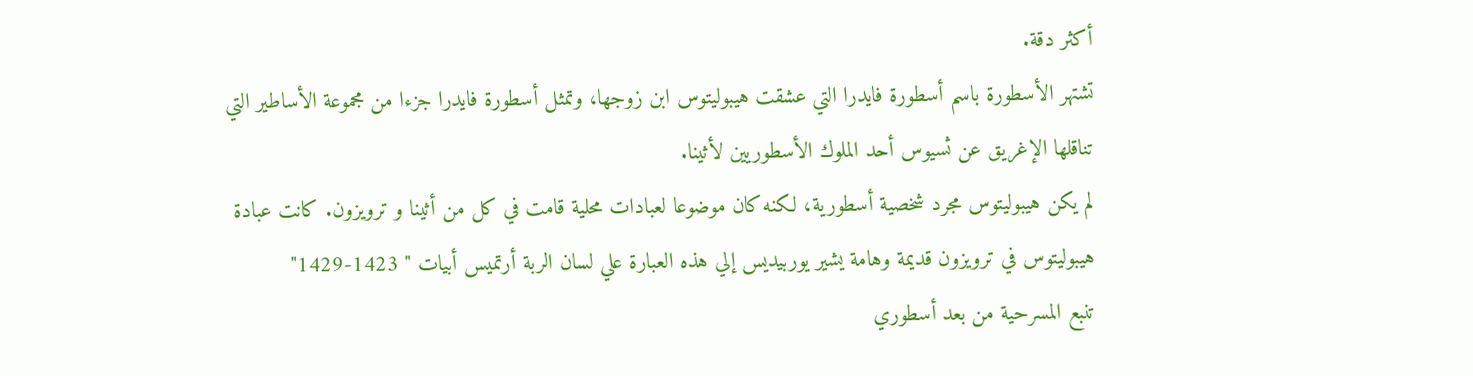أكثر دقة.
تشتهر الأسطورة باسم أسطورة فايدرا التي عشقت هيبوليتوس ابن زوجها، وتمثل أسطورة فايدرا جزءا من مجموعة الأساطير التي تناقلها الإغريق عن ثسيوس أحد الملوك الأسطوريين لأثينا.
لم يكن هيبوليتوس مجرد شخصية أسطورية، لكنه كان موضوعا لعبادات محلية قامت في كل من أثينا و ترويزون. كانت عبادة هيبوليتوس في ترويزون قديمة وهامة يشير يوربيديس إلي هذه العبارة علي لسان الربة أرتميس أبيات " 1423-1429"
تنبع المسرحية من بعد أسطوري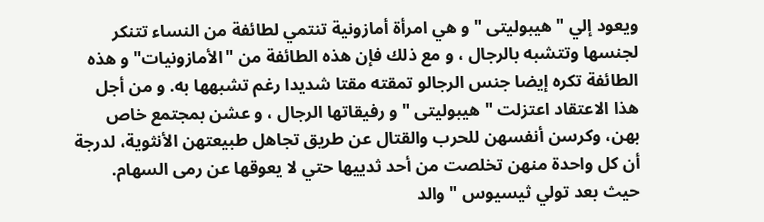ويعود إلي " هيبوليتى " و هي امرأة أمازونية تنتمي لطائفة من النساء تتنكر لجنسها وتتشبه بالرجال ، و مع ذلك فإن هذه الطائفة من "الأمازونيات" و هذه الطائفة تكره إيضا جنس الرجالو تمقته مقتا شديدا رغم تشبهها به. و من أجل هذا الاعتقاد اعتزلت " هيبوليتى " و رفيقاتها الرجال ، و عشن بمجتمع خاص بهن، وكرسن أنفسهن للحرب والقتال عن طريق تجاهل طبيعتهن الأنثوية، لدرجة أن كل واحدة منهن تخلصت من أحد ثدييها حتي لا يعوقها عن رمى السهام.
حيث بعد تولي ثيسيوس " والد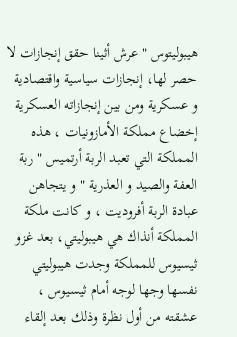هيبوليتوس " عرش أثينا حقق إنجازات لا حصر لها، إنجازات سياسية واقتصادية و عسكرية ومن بين إنجازاته العسكرية إخضاع مملكة الأمازونيات ، هذه المملكة التي تعبد الربة أرتميس " ربة العفة والصيد و العذرية " و يتجاهن عبادة الربة أفروديت ، و كانت ملكة المملكة أنذاك هي هيبوليتي، بعد غزو ثيسيوس للمملكة وجدت هيبوليتي نفسها وجها لوجه أمام ثيسيوس ، عشقته من أول نظرة وذلك بعد إلقاء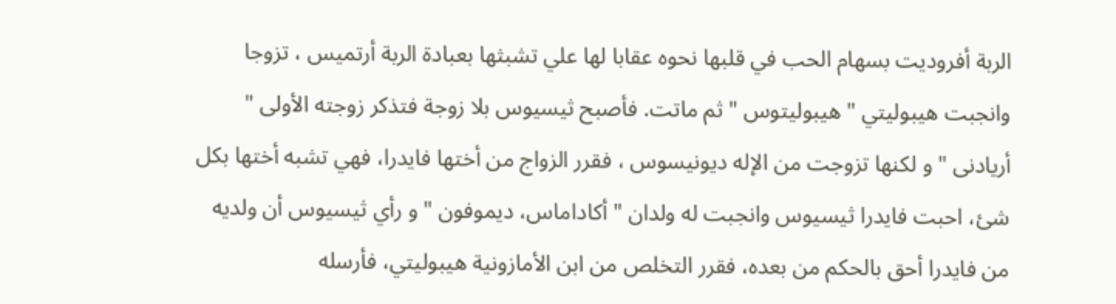الربة أفروديت بسهام الحب في قلبها نحوه عقابا لها علي تشبثها بعبادة الربة أرتميس ، تزوجا وانجبت هيبوليتي " هيبوليتوس " ثم ماتت. فأصبح ثيسيوس بلا زوجة فتذكر زوجته الأولى " أريادنى " و لكنها تزوجت من الإله ديونيسوس ، فقرر الزواج من أختها فايدرا، فهي تشبه أختها بكل شئ، احبت فايدرا ثيسيوس وانجبت له ولدان " أكاداماس، ديموفون " و رأي ثيسيوس أن ولديه من فايدرا أحق بالحكم من بعده، فقرر التخلص من ابن الأمازونية هيبوليتي، فأرسله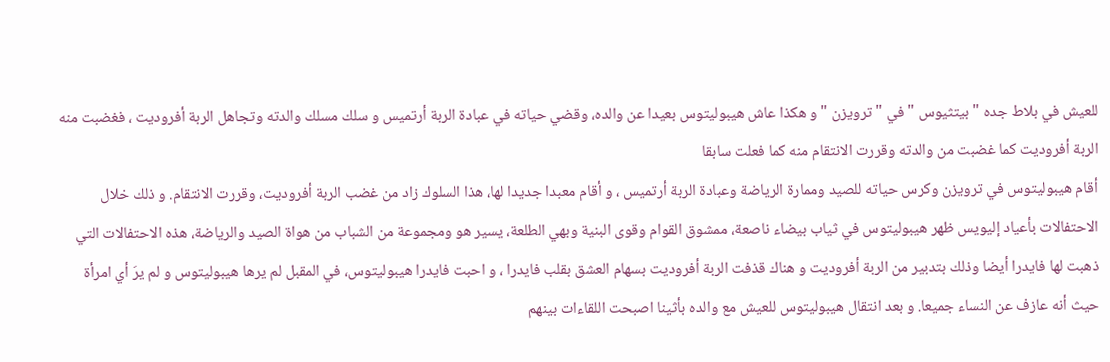للعيش في بلاط جده " بيتثيوس " في " ترويزن " و هكذا عاش هيبوليتوس بعيدا عن والده، وقضي حياته في عبادة الربة أرتميس و سلك مسلك والدته وتجاهل الربة أفروديت ، فغضبت منه الربة أفروديت كما غضبت من والدته وقررت الانتقام منه كما فعلت سابقا
أقام هيبوليتوس في ترويزن وكرس حياته للصيد وممارة الرياضة وعبادة الربة أرتميس ، و أقام معبدا جديدا لها، هذا السلوك زاد من غضب الربة أفروديت، وقررت الانتقام. و ذلك خلال الاحتفالات بأعياد إليويس ظهر هيبوليتوس في ثياب بيضاء ناصعة، ممشوق القوام وقوى البنية وبهي الطلعة، يسير هو ومجموعة من الشباب من هواة الصيد والرياضة، هذه الاحتفالات التي ذهبت لها فايدرا أيضا وذلك بتدبير من الربة أفروديت و هناك قذفت الربة أفروديت بسهام العشق بقلب فايدرا ، و احبت فايدرا هيبوليتوس، في المقبل لم يرها هيبوليتوس و لم يرَ أي امرأة حيث أنه عازف عن النساء جميعا. و بعد انتقال هيبوليتوس للعيش مع والده بأثينا اصبحت اللقاءات بينهم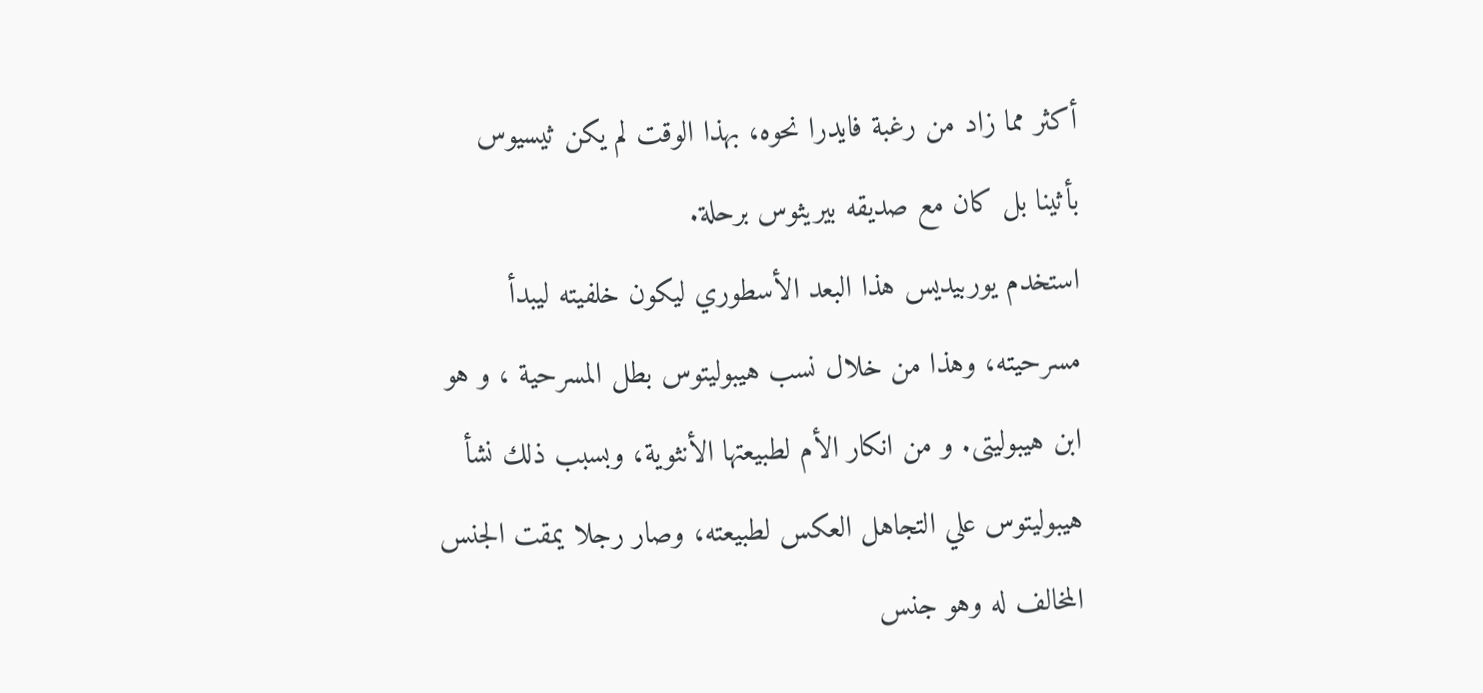أكثر مما زاد من رغبة فايدرا نحوه، بهذا الوقت لم يكن ثيسيوس بأثينا بل كان مع صديقه بيريثوس برحلة.
استخدم يوربيديس هذا البعد الأسطوري ليكون خلفيته ليبدأ مسرحيته، وهذا من خلال نسب هيبوليتوس بطل المسرحية ، و هو ابن هيبوليتى. و من انكار الأم لطبيعتها الأنثوية، وبسبب ذلك نشأ هيبوليتوس علي التجاهل العكس لطبيعته، وصار رجلا يمقت الجنس المخالف له وهو جنس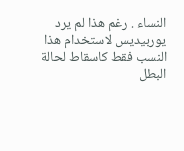النساء . رغم هذا لم يرد يوربيديس لاستخدام هذا النسب فقط كاسقاط لحالة البطل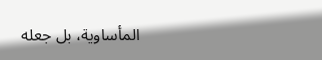المأساوية، بل جعله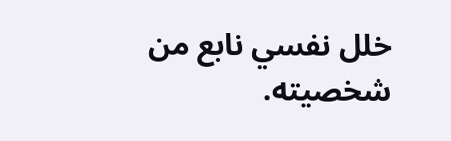خلل نفسي نابع من شخصيته.